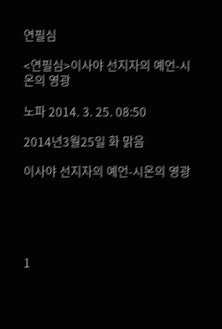연필심

<연필심>이사야 선지자의 예언-시온의 영광

노파 2014. 3. 25. 08:50

2014년3월25일 화 맑음

이사야 선지자의 예언-시온의 영광





1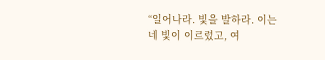“일어나라. 빛을 발하라. 이는 네 빛이 이르렀고, 여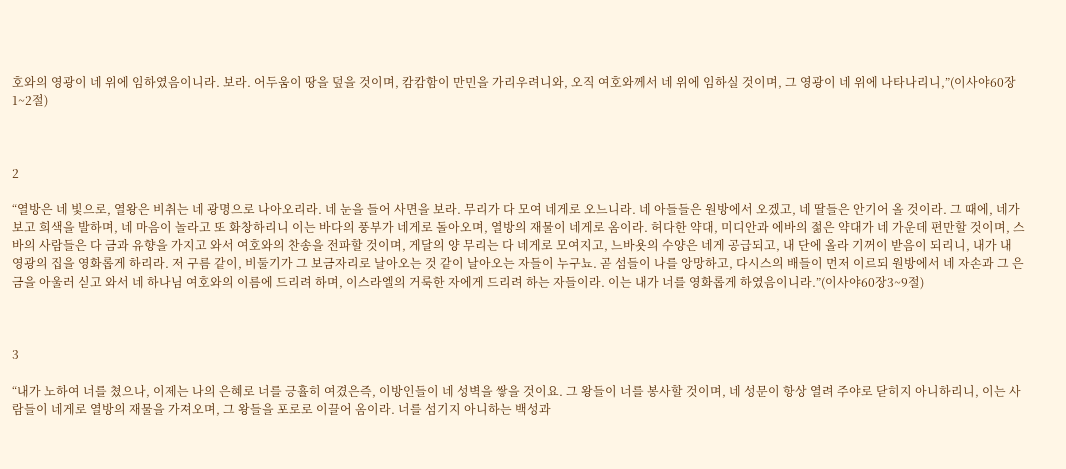호와의 영광이 네 위에 임하였음이니라. 보라. 어두움이 땅을 덮을 것이며, 캄캄함이 만민을 가리우려니와, 오직 여호와께서 네 위에 임하실 것이며, 그 영광이 네 위에 나타나리니,”(이사야60장1~2절)



2

“열방은 네 빛으로, 열왕은 비취는 네 광명으로 나아오리라. 네 눈을 들어 사면을 보라. 무리가 다 모여 네게로 오느니라. 네 아들들은 원방에서 오겠고, 네 딸들은 안기어 올 것이라. 그 때에, 네가 보고 희색을 발하며, 네 마음이 놀라고 또 화창하리니 이는 바다의 풍부가 네게로 돌아오며, 열방의 재물이 네게로 옴이라. 허다한 약대, 미디안과 에바의 젊은 약대가 네 가운데 편만할 것이며, 스바의 사람들은 다 금과 유향을 가지고 와서 여호와의 찬송을 전파할 것이며, 게달의 양 무리는 다 네게로 모여지고, 느바욧의 수양은 네게 공급되고, 내 단에 올라 기꺼이 받음이 되리니, 내가 내 영광의 집을 영화롭게 하리라. 저 구름 같이, 비둘기가 그 보금자리로 날아오는 것 같이 날아오는 자들이 누구뇨. 곧 섬들이 나를 앙망하고, 다시스의 배들이 먼저 이르되 원방에서 네 자손과 그 은금을 아울러 싣고 와서 네 하나님 여호와의 이름에 드리려 하며, 이스라엘의 거룩한 자에게 드리려 하는 자들이라. 이는 내가 너를 영화롭게 하였음이니라.”(이사야60장3~9절)



3

“내가 노하여 너를 쳤으나, 이제는 나의 은혜로 너를 긍휼히 여겼은즉, 이방인들이 네 성벽을 쌓을 것이요. 그 왕들이 너를 봉사할 것이며, 네 성문이 항상 열려 주야로 닫히지 아니하리니, 이는 사람들이 네게로 열방의 재물을 가져오며, 그 왕들을 포로로 이끌어 옴이라. 너를 섬기지 아니하는 백성과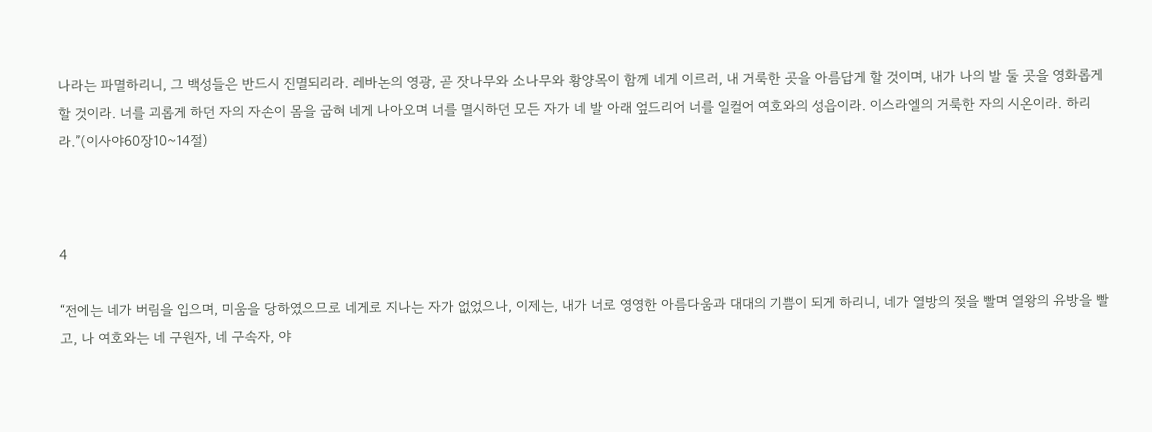나라는 파멸하리니, 그 백성들은 반드시 진멸되리라. 레바논의 영광, 곧 잣나무와 소나무와 황양목이 함께 네게 이르러, 내 거룩한 곳을 아름답게 할 것이며, 내가 나의 발 둘 곳을 영화롭게 할 것이라. 너를 괴롭게 하던 자의 자손이 몸을 굽혀 네게 나아오며 너를 멸시하던 모든 자가 네 발 아래 엎드리어 너를 일컬어 여호와의 성읍이라. 이스라엘의 거룩한 자의 시온이라. 하리라.”(이사야60장10~14절)



4

“전에는 네가 버림을 입으며, 미움을 당하였으므로 네게로 지나는 자가 없었으나, 이제는, 내가 너로 영영한 아름다움과 대대의 기쁨이 되게 하리니, 네가 열방의 젖을 빨며 열왕의 유방을 빨고, 나 여호와는 네 구원자, 네 구속자, 야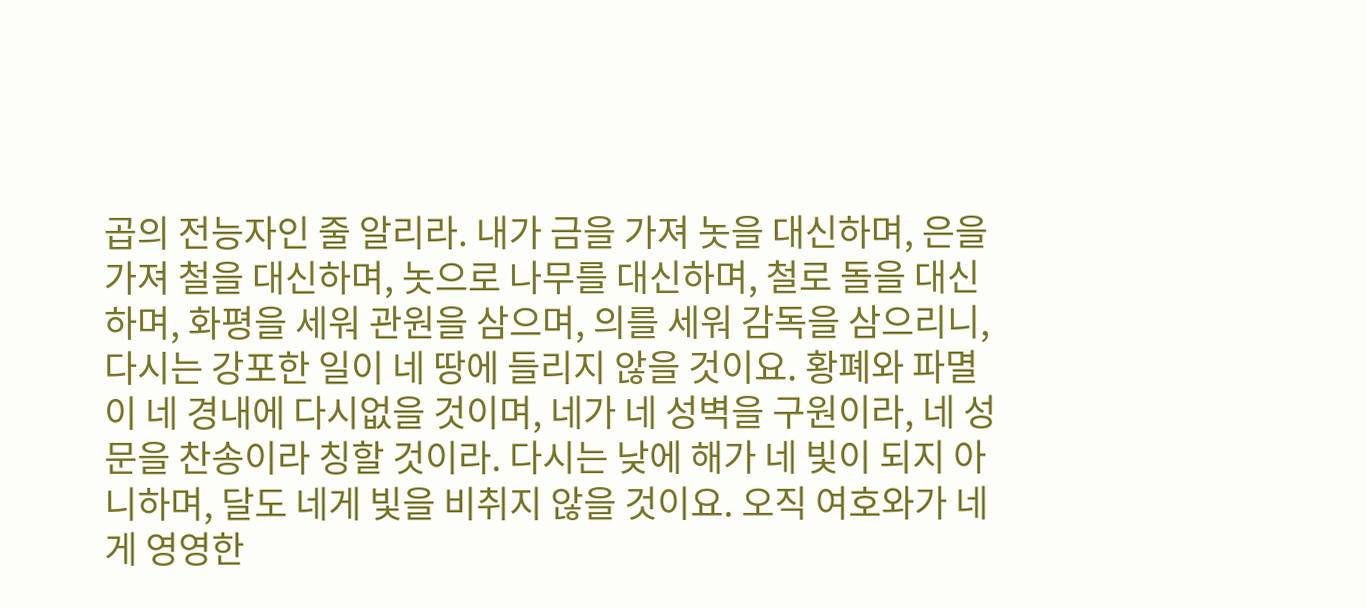곱의 전능자인 줄 알리라. 내가 금을 가져 놋을 대신하며, 은을 가져 철을 대신하며, 놋으로 나무를 대신하며, 철로 돌을 대신하며, 화평을 세워 관원을 삼으며, 의를 세워 감독을 삼으리니, 다시는 강포한 일이 네 땅에 들리지 않을 것이요. 황폐와 파멸이 네 경내에 다시없을 것이며, 네가 네 성벽을 구원이라, 네 성문을 찬송이라 칭할 것이라. 다시는 낮에 해가 네 빛이 되지 아니하며, 달도 네게 빛을 비취지 않을 것이요. 오직 여호와가 네게 영영한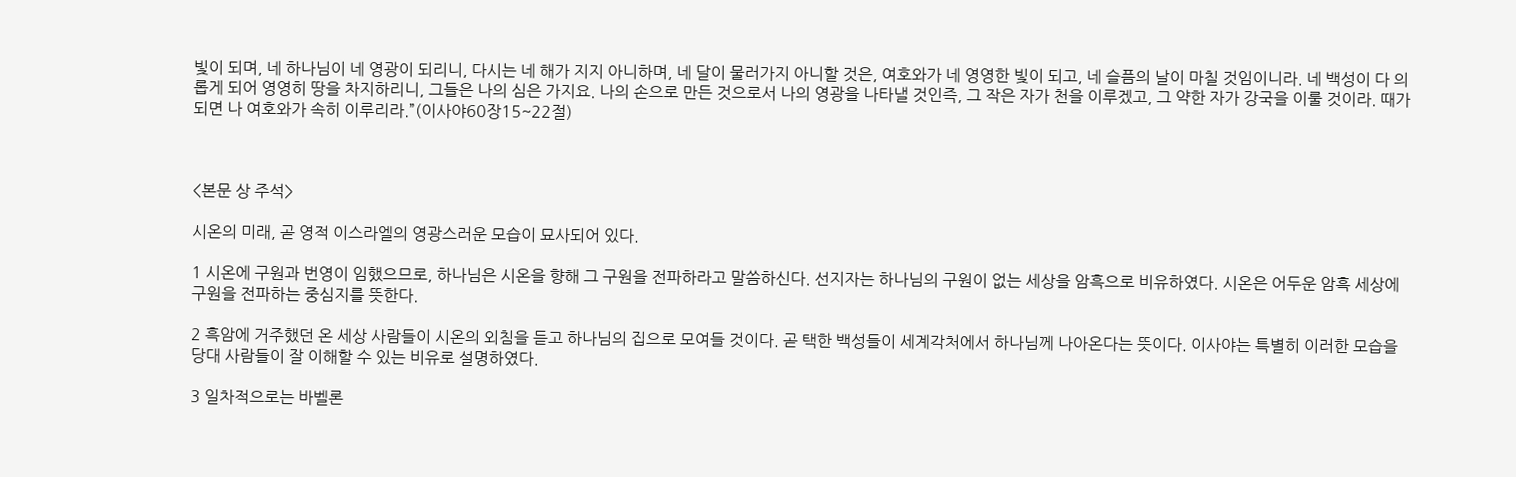빛이 되며, 네 하나님이 네 영광이 되리니, 다시는 네 해가 지지 아니하며, 네 달이 물러가지 아니할 것은, 여호와가 네 영영한 빛이 되고, 네 슬픔의 날이 마칠 것임이니라. 네 백성이 다 의롭게 되어 영영히 땅을 차지하리니, 그들은 나의 심은 가지요. 나의 손으로 만든 것으로서 나의 영광을 나타낼 것인즉, 그 작은 자가 천을 이루겠고, 그 약한 자가 강국을 이룰 것이라. 때가 되면 나 여호와가 속히 이루리라.”(이사야60장15~22절)



<본문 상 주석>

시온의 미래, 곧 영적 이스라엘의 영광스러운 모습이 묘사되어 있다.

1 시온에 구원과 번영이 임했으므로, 하나님은 시온을 향해 그 구원을 전파하라고 말씀하신다. 선지자는 하나님의 구원이 없는 세상을 암흑으로 비유하였다. 시온은 어두운 암흑 세상에 구원을 전파하는 중심지를 뜻한다.

2 흑암에 거주했던 온 세상 사람들이 시온의 외침을 듣고 하나님의 집으로 모여들 것이다. 곧 택한 백성들이 세계각처에서 하나님께 나아온다는 뜻이다. 이사야는 특별히 이러한 모습을 당대 사람들이 잘 이해할 수 있는 비유로 설명하였다.

3 일차적으로는 바벨론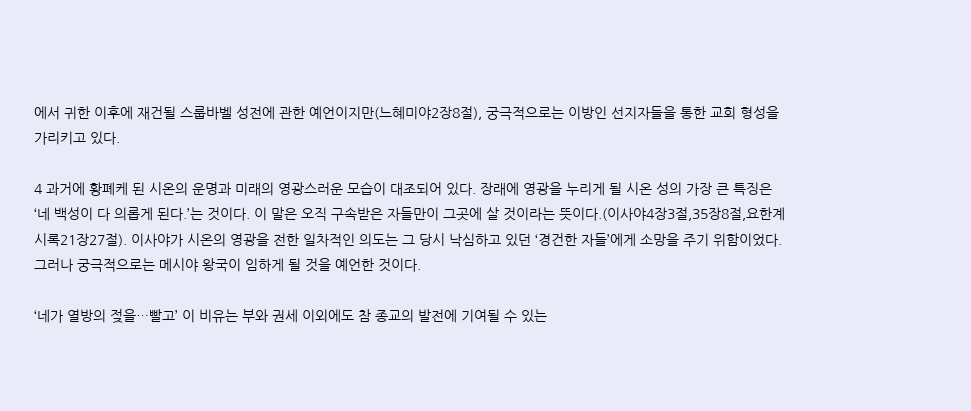에서 귀한 이후에 재건될 스룹바벨 성전에 관한 예언이지만(느혜미야2장8절), 궁극적으로는 이방인 선지자들을 통한 교회 형성을 가리키고 있다.

4 과거에 황폐케 된 시온의 운명과 미래의 영광스러운 모습이 대조되어 있다. 장래에 영광을 누리게 될 시온 성의 가장 큰 특징은 ‘네 백성이 다 의롭게 된다.’는 것이다. 이 말은 오직 구속받은 자들만이 그곳에 살 것이라는 뜻이다.(이사야4장3절,35장8절,요한계시록21장27절). 이사야가 시온의 영광을 전한 일차적인 의도는 그 당시 낙심하고 있던 ‘경건한 자들’에게 소망을 주기 위함이었다. 그러나 궁극적으로는 메시야 왕국이 임하게 될 것을 예언한 것이다.

‘네가 열방의 젖을…빨고’ 이 비유는 부와 권세 이외에도 참 종교의 발전에 기여될 수 있는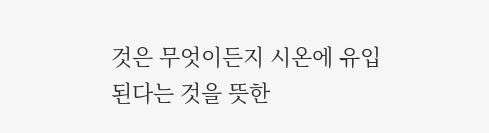것은 무엇이든지 시온에 유입된다는 것을 뜻한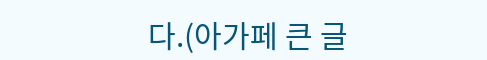다.(아가페 큰 글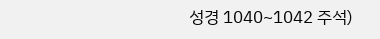성경 1040~1042 주석)